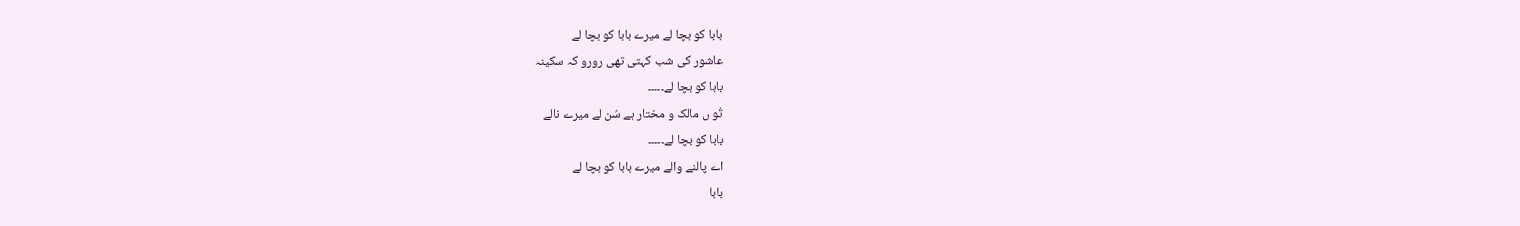بابا کو بچا لے میرے بابا کو بچا لے
عاشور کی شب کہتی تھی رورو کہ سکینہ
بابا کو بچا لے۔۔۔۔۔
تُو ں مالک و مختار ہے سُن لے میرے نالے
بابا کو بچا لے۔۔۔۔۔
اے پالنے والے میرے بابا کو بچا لے
بابا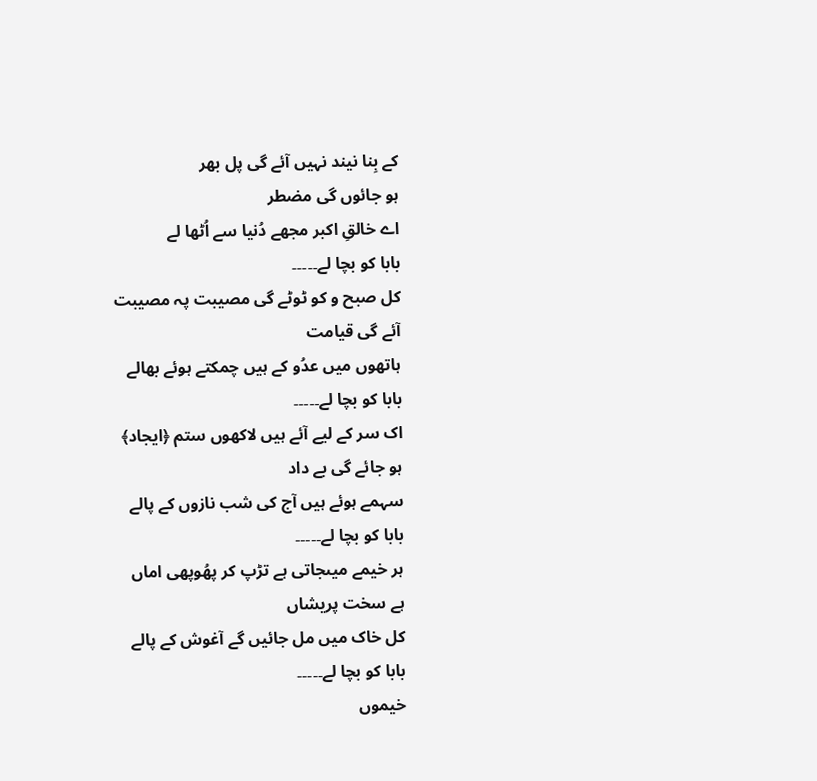کے بِنا نیند نہیں آئے گی پل بھر
ہو جائوں گی مضطر
اے خالقِ اکبر مجھے دُنیا سے اُٹھا لے
بابا کو بچا لے۔۔۔۔۔
کل صبح و کو ٹوٹے گی مصیبت پہ مصیبت
آئے گی قیامت
ہاتھوں میں عدُو کے ہیں چمکتے ہوئے بھالے
بابا کو بچا لے۔۔۔۔۔
اک سر کے لیے آئے ہیں لاکھوں ستم ﴿ایجاد﴾
ہو جائے گی بے داد
سہمے ہوئے ہیں آج کی شب نازوں کے پالے
بابا کو بچا لے۔۔۔۔۔
ہر خیمے میںجاتی ہے تڑپ کر پھُوپھی اماں
ہے سخت پریشاں
کل خاک میں مل جائیں گے آغوش کے پالے
بابا کو بچا لے۔۔۔۔۔
خیموں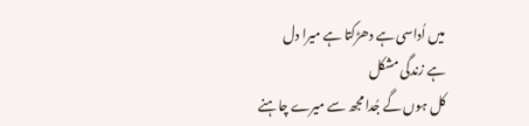میں اُداسی ہے دھڑکتا ہے میرا دل
ہے زندگی مشکل
کل ہوں گے جُدا مجھ سے میرے چاہنے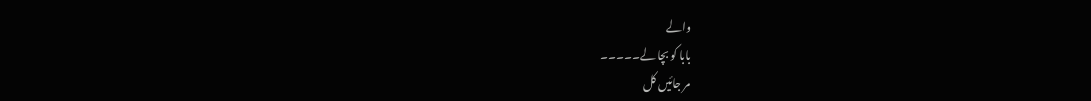والے
بابا کو بچا لے۔۔۔۔۔
مر جائیں کل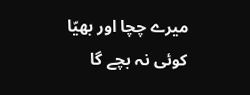میرے چچا اور بھیّا
کوئی نہ بچے گا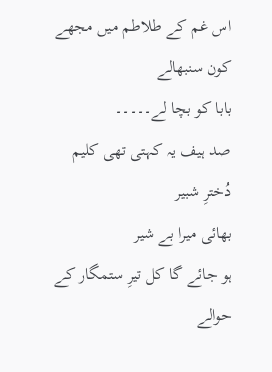اس غم کے طلاطم میں مجھے کون سنبھالے
بابا کو بچا لے۔۔۔۔۔
صد ہیف یہ کہتی تھی کلیم دُخترِ شبیر
بھائی میرا بے شیر
ہو جائے گا کل تیرِ ستمگار کے حوالے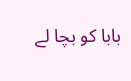بابا کو بچا لے